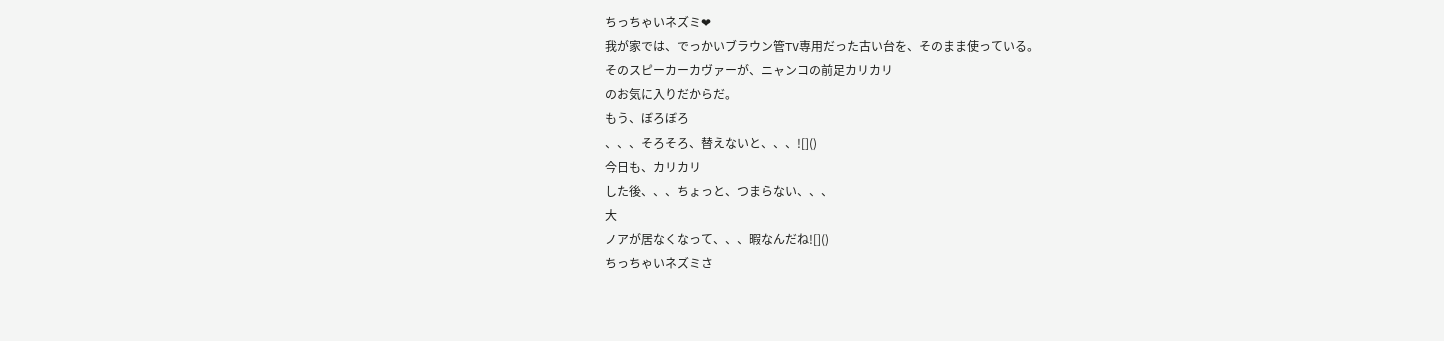ちっちゃいネズミ❤
我が家では、でっかいブラウン管TV専用だった古い台を、そのまま使っている。
そのスピーカーカヴァーが、ニャンコの前足カリカリ
のお気に入りだからだ。
もう、ぼろぼろ
、、、そろそろ、替えないと、、、![]()
今日も、カリカリ
した後、、、ちょっと、つまらない、、、
大
ノアが居なくなって、、、暇なんだね![]()
ちっちゃいネズミさ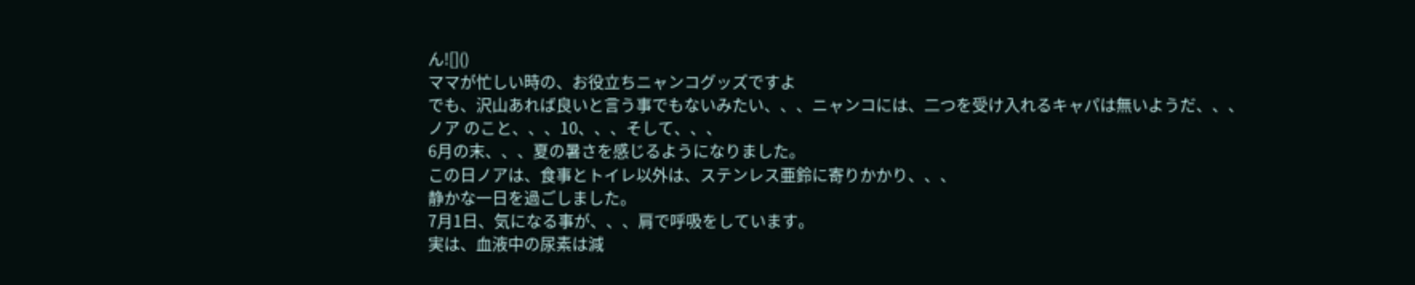ん![]()
ママが忙しい時の、お役立ちニャンコグッズですよ
でも、沢山あれば良いと言う事でもないみたい、、、ニャンコには、二つを受け入れるキャパは無いようだ、、、
ノア のこと、、、10、、、そして、、、
6月の末、、、夏の暑さを感じるようになりました。
この日ノアは、食事とトイレ以外は、ステンレス亜鈴に寄りかかり、、、
静かな一日を過ごしました。
7月1日、気になる事が、、、肩で呼吸をしています。
実は、血液中の尿素は減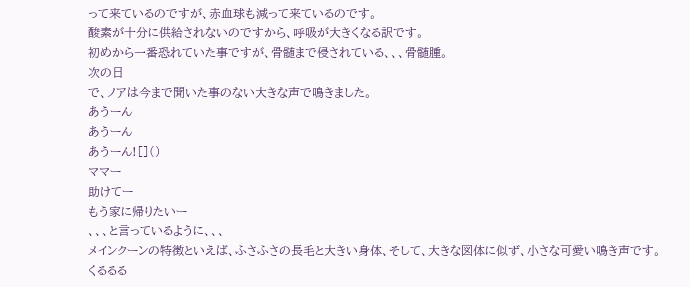って来ているのですが、赤血球も減って来ているのです。
酸素が十分に供給されないのですから、呼吸が大きくなる訳です。
初めから一番恐れていた事ですが、骨髄まで侵されている、、、骨髄腫。
次の日
で、ノアは今まで聞いた事のない大きな声で鳴きました。
あうーん
あうーん
あうーん![]()
ママー
助けてー
もう家に帰りたいー
、、、と言っているように、、、
メインクーンの特徴といえば、ふさふさの長毛と大きい身体、そして、大きな図体に似ず、小さな可愛い鳴き声です。
くるるる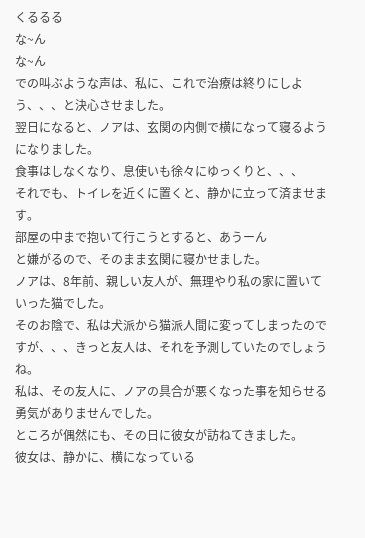くるるる
な~ん
な~ん
での叫ぶような声は、私に、これで治療は終りにしよう、、、と決心させました。
翌日になると、ノアは、玄関の内側で横になって寝るようになりました。
食事はしなくなり、息使いも徐々にゆっくりと、、、
それでも、トイレを近くに置くと、静かに立って済ませます。
部屋の中まで抱いて行こうとすると、あうーん
と嫌がるので、そのまま玄関に寝かせました。
ノアは、8年前、親しい友人が、無理やり私の家に置いていった猫でした。
そのお陰で、私は犬派から猫派人間に変ってしまったのですが、、、きっと友人は、それを予測していたのでしょうね。
私は、その友人に、ノアの具合が悪くなった事を知らせる勇気がありませんでした。
ところが偶然にも、その日に彼女が訪ねてきました。
彼女は、静かに、横になっている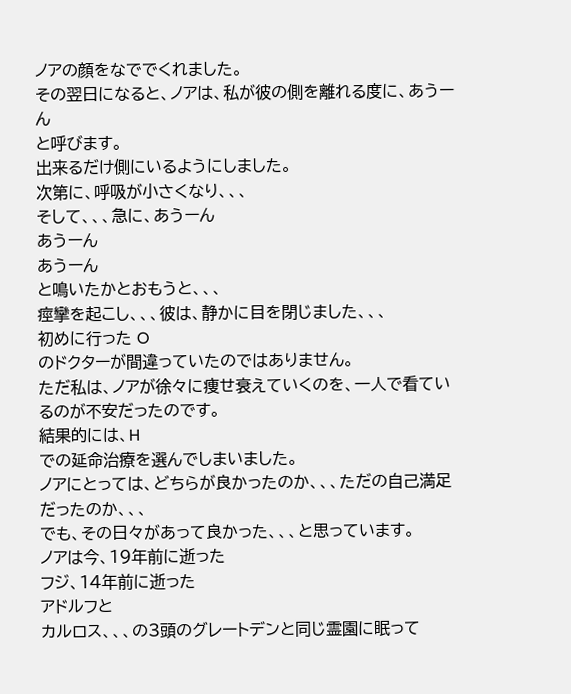ノアの顔をなででくれました。
その翌日になると、ノアは、私が彼の側を離れる度に、あうーん
と呼びます。
出来るだけ側にいるようにしました。
次第に、呼吸が小さくなり、、、
そして、、、急に、あうーん
あうーん
あうーん
と鳴いたかとおもうと、、、
痙攣を起こし、、、彼は、静かに目を閉じました、、、
初めに行った O
のドクターが間違っていたのではありません。
ただ私は、ノアが徐々に痩せ衰えていくのを、一人で看ているのが不安だったのです。
結果的には、H
での延命治療を選んでしまいました。
ノアにとっては、どちらが良かったのか、、、ただの自己満足だったのか、、、
でも、その日々があって良かった、、、と思っています。
ノアは今、19年前に逝った
フジ、14年前に逝った
アドルフと
カルロス、、、の3頭のグレートデンと同じ霊園に眠って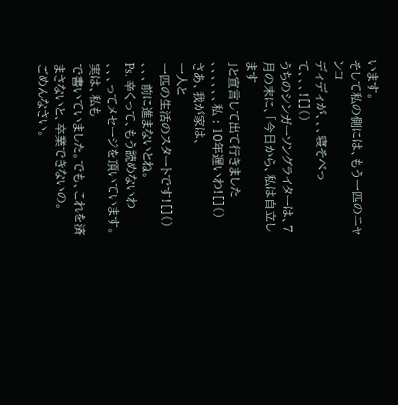います。
そして私の側には、もう一匹のニャンコ
ディディが、、、寝そべって、、、![]()
うちのシンガーソングライターは、7月の末に、「今日から、私は自立します
」と宣言して出て行きました
、、、、、、私 : 10年遅いわ![]()
さあ、我が家は、
一人と
一匹の生活のスタートです![]()
、、、前に進まないとね。
Ps. 辛くって、もう読めないわ
、、、ってメセージを頂いています。
実は、私も
で書いていました。でも、これを済まさないと、卒業できないの。
ごめんなさい。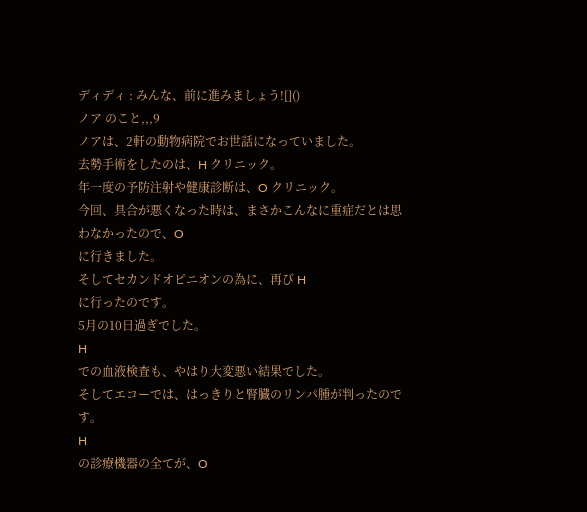ディディ : みんな、前に進みましょう![]()
ノア のこと,,,9
ノアは、2軒の動物病院でお世話になっていました。
去勢手術をしたのは、H クリニック。
年一度の予防注射や健康診断は、O クリニック。
今回、具合が悪くなった時は、まさかこんなに重症だとは思わなかったので、O
に行きました。
そしてセカンドオピニオンの為に、再び H
に行ったのです。
5月の10日過ぎでした。
H
での血液検査も、やはり大変悪い結果でした。
そしてエコーでは、はっきりと腎臓のリンパ腫が判ったのです。
H
の診療機器の全てが、O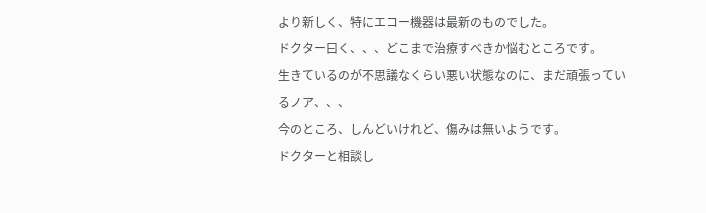より新しく、特にエコー機器は最新のものでした。
ドクター曰く、、、どこまで治療すべきか悩むところです。
生きているのが不思議なくらい悪い状態なのに、まだ頑張っているノア、、、
今のところ、しんどいけれど、傷みは無いようです。
ドクターと相談し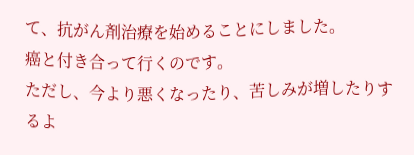て、抗がん剤治療を始めることにしました。
癌と付き合って行くのです。
ただし、今より悪くなったり、苦しみが増したりするよ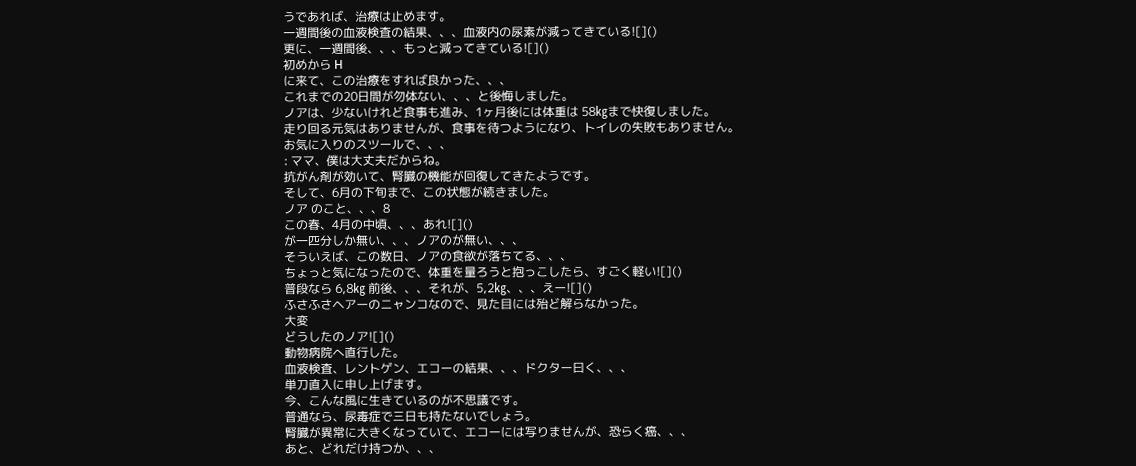うであれば、治療は止めます。
一週間後の血液検査の結果、、、血液内の尿素が減ってきている![]()
更に、一週間後、、、もっと減ってきている![]()
初めから H
に来て、この治療をすれば良かった、、、
これまでの20日間が勿体ない、、、と後悔しました。
ノアは、少ないけれど食事も進み、1ヶ月後には体重は 58㎏まで快復しました。
走り回る元気はありませんが、食事を待つようになり、トイレの失敗もありません。
お気に入りのスツールで、、、
: ママ、僕は大丈夫だからね。
抗がん剤が効いて、腎臓の機能が回復してきたようです。
そして、6月の下旬まで、この状態が続きました。
ノア のこと、、、8
この春、4月の中頃、、、あれ![]()
が一匹分しか無い、、、ノアのが無い、、、
そういえば、この数日、ノアの食欲が落ちてる、、、
ちょっと気になったので、体重を量ろうと抱っこしたら、すごく軽い![]()
普段なら 6,8㎏ 前後、、、それが、5,2㎏、、、えー![]()
ふさふさヘアーのニャンコなので、見た目には殆ど解らなかった。
大変
どうしたのノア![]()
動物病院へ直行した。
血液検査、レントゲン、エコーの結果、、、ドクター曰く、、、
単刀直入に申し上げます。
今、こんな風に生きているのが不思議です。
普通なら、尿毒症で三日も持たないでしょう。
腎臓が異常に大きくなっていて、エコーには写りませんが、恐らく癌、、、
あと、どれだけ持つか、、、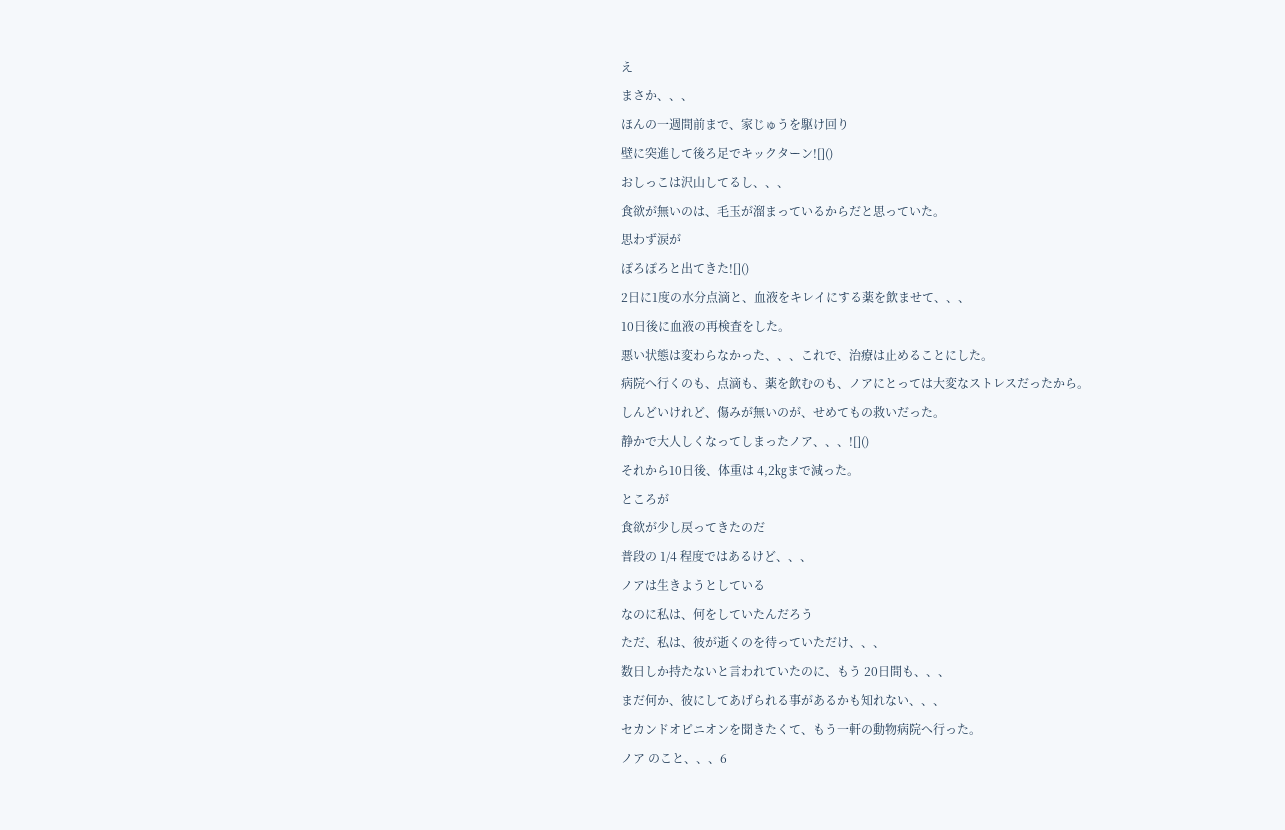え
まさか、、、
ほんの一週間前まで、家じゅうを駆け回り
壁に突進して後ろ足でキックターン![]()
おしっこは沢山してるし、、、
食欲が無いのは、毛玉が溜まっているからだと思っていた。
思わず涙が
ぽろぽろと出てきた![]()
2日に1度の水分点滴と、血液をキレイにする薬を飲ませて、、、
10日後に血液の再検査をした。
悪い状態は変わらなかった、、、これで、治療は止めることにした。
病院へ行くのも、点滴も、薬を飲むのも、ノアにとっては大変なストレスだったから。
しんどいけれど、傷みが無いのが、せめてもの救いだった。
静かで大人しくなってしまったノア、、、![]()
それから10日後、体重は 4,2㎏まで減った。
ところが
食欲が少し戻ってきたのだ
普段の 1/4 程度ではあるけど、、、
ノアは生きようとしている
なのに私は、何をしていたんだろう
ただ、私は、彼が逝くのを待っていただけ、、、
数日しか持たないと言われていたのに、もう 20日間も、、、
まだ何か、彼にしてあげられる事があるかも知れない、、、
セカンドオピニオンを聞きたくて、もう一軒の動物病院へ行った。
ノア のこと、、、6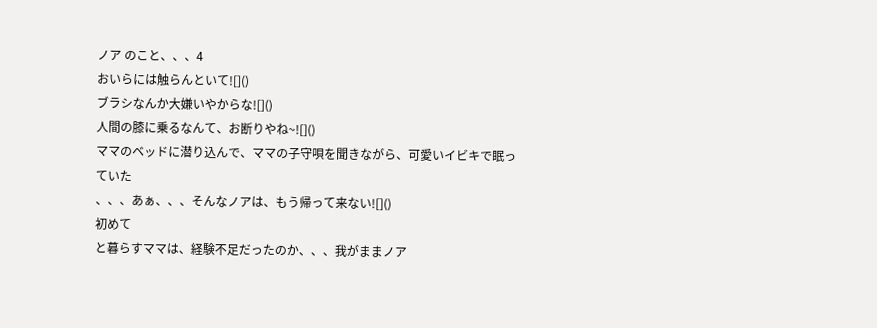ノア のこと、、、4
おいらには触らんといて![]()
ブラシなんか大嫌いやからな![]()
人間の膝に乗るなんて、お断りやね~![]()
ママのベッドに潜り込んで、ママの子守唄を聞きながら、可愛いイビキで眠っていた
、、、あぁ、、、そんなノアは、もう帰って来ない![]()
初めて
と暮らすママは、経験不足だったのか、、、我がままノア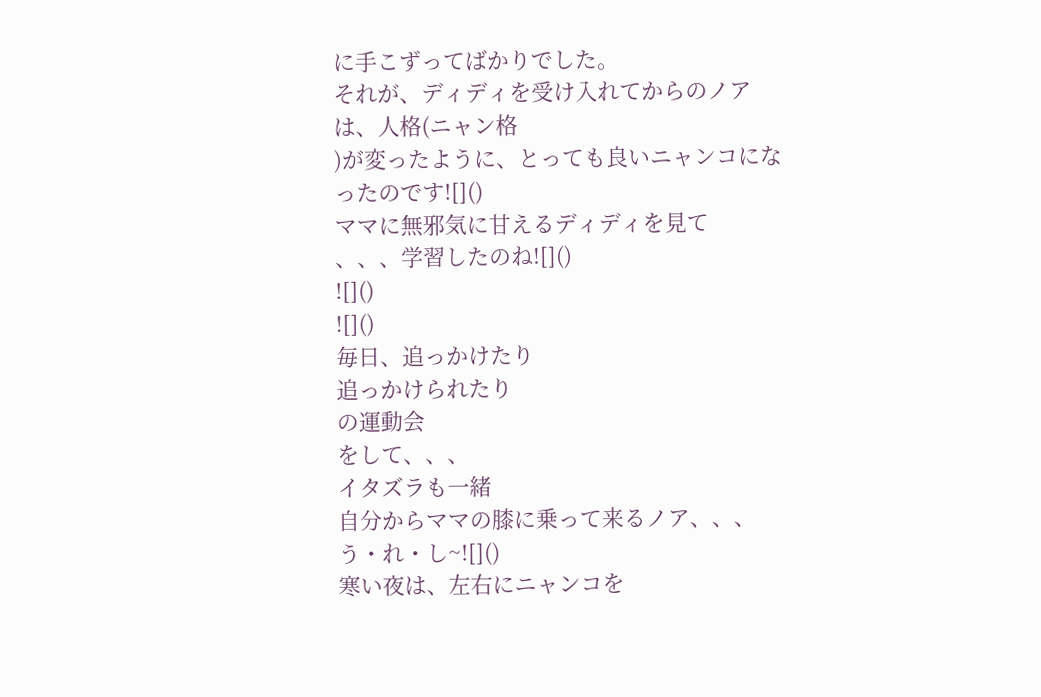に手こずってばかりでした。
それが、ディディを受け入れてからのノアは、人格(ニャン格
)が変ったように、とっても良いニャンコになったのです![]()
ママに無邪気に甘えるディディを見て
、、、学習したのね![]()
![]()
![]()
毎日、追っかけたり
追っかけられたり
の運動会
をして、、、
イタズラも一緒
自分からママの膝に乗って来るノア、、、う・れ・し~![]()
寒い夜は、左右にニャンコを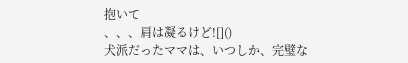抱いて
、、、肩は凝るけど![]()
犬派だったママは、いつしか、完璧な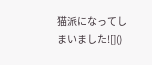猫派になってしまいました![]()